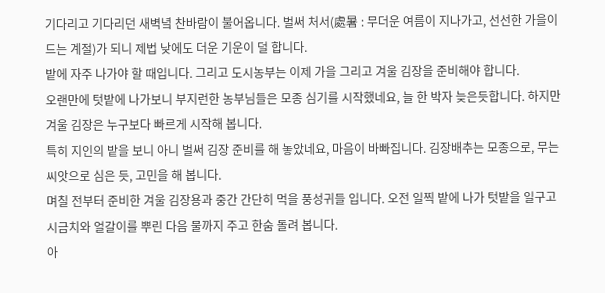기다리고 기다리던 새벽녘 찬바람이 불어옵니다. 벌써 처서(處暑 : 무더운 여름이 지나가고, 선선한 가을이 드는 계절)가 되니 제법 낮에도 더운 기운이 덜 합니다.
밭에 자주 나가야 할 때입니다. 그리고 도시농부는 이제 가을 그리고 겨울 김장을 준비해야 합니다.
오랜만에 텃밭에 나가보니 부지런한 농부님들은 모종 심기를 시작했네요, 늘 한 박자 늦은듯합니다. 하지만 겨울 김장은 누구보다 빠르게 시작해 봅니다.
특히 지인의 밭을 보니 아니 벌써 김장 준비를 해 놓았네요, 마음이 바빠집니다. 김장배추는 모종으로, 무는 씨앗으로 심은 듯, 고민을 해 봅니다.
며칠 전부터 준비한 겨울 김장용과 중간 간단히 먹을 풍성귀들 입니다. 오전 일찍 밭에 나가 텃밭을 일구고 시금치와 얼갈이를 뿌린 다음 물까지 주고 한숨 돌려 봅니다.
아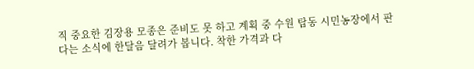직 중요한 김장용 모종은 준비도 못 하고 계획 중 수원 탑동 시민농장에서 판다는 소식에 한달음 달려가 봅니다. 착한 가격과 다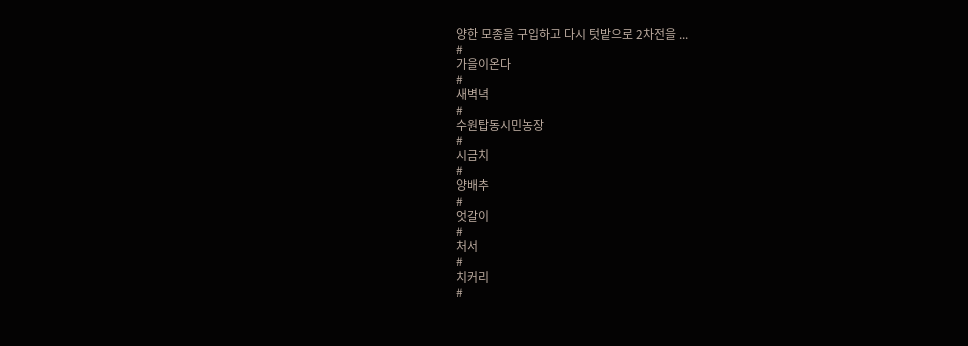양한 모종을 구입하고 다시 텃밭으로 2차전을 ...
#
가을이온다
#
새벽녁
#
수원탑동시민농장
#
시금치
#
양배추
#
엇갈이
#
처서
#
치커리
#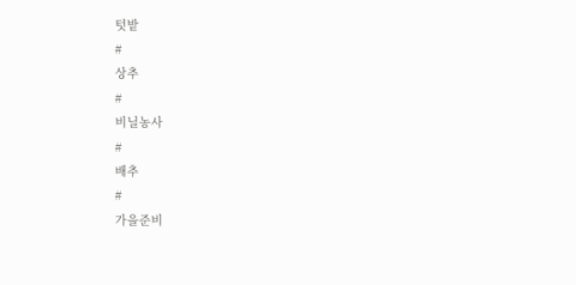텃밭
#
상추
#
비닐농사
#
배추
#
가을준비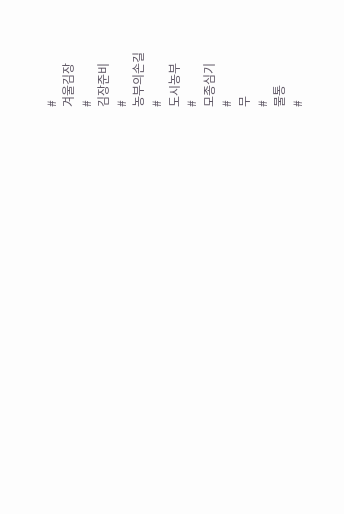#
겨울김장
#
김장준비
#
농부의손길
#
도시농부
#
모종심기
#
무
#
물통
#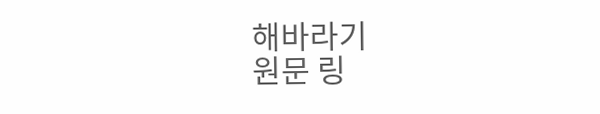해바라기
원문 링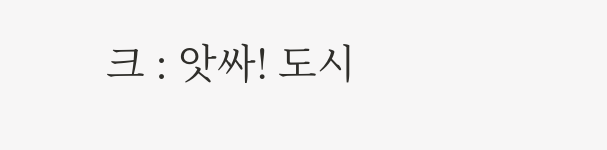크 : 앗싸! 도시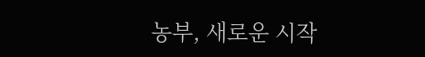농부, 새로운 시작